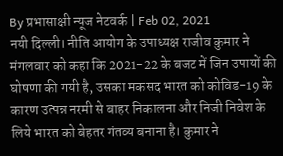By प्रभासाक्षी न्यूज नेटवर्क | Feb 02, 2021
नयी दिल्ली। नीति आयोग के उपाध्यक्ष राजीव कुमार ने मंगलवार को कहा कि 2021-22 के बजट में जिन उपायों की घोषणा की गयी है, उसका मकसद भारत को कोविड-19 के कारण उत्पन्न नरमी से बाहर निकालना और निजी निवेश के लिये भारत को बेहतर गंतव्य बनाना है। कुमार ने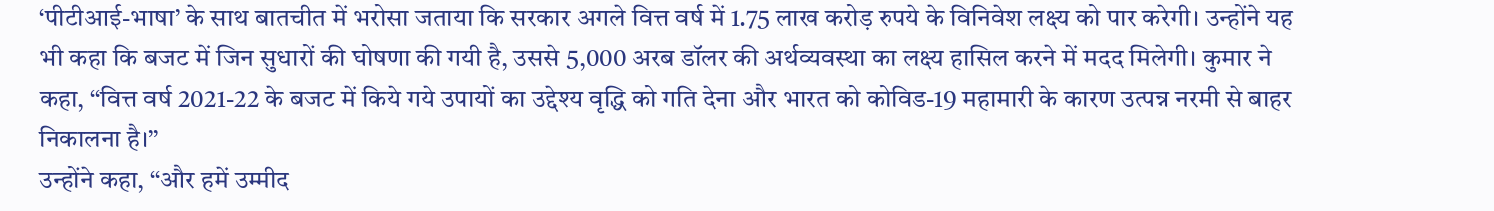‘पीटीआई-भाषा’ के साथ बातचीत में भरोसा जताया कि सरकार अगले वित्त वर्ष में 1.75 लाख करोड़ रुपये के विनिवेश लक्ष्य को पार करेगी। उन्होंने यह भी कहा कि बजट में जिन सुधारों की घोषणा की गयी है, उससे 5,000 अरब डॉलर की अर्थव्यवस्था का लक्ष्य हासिल करने में मदद मिलेगी। कुमार ने कहा, ‘‘वित्त वर्ष 2021-22 के बजट में किये गये उपायों का उद्देश्य वृद्धि को गति देना और भारत को कोविड-19 महामारी के कारण उत्पन्न नरमी से बाहर निकालना है।’’
उन्होंने कहा, ‘‘और हमें उम्मीद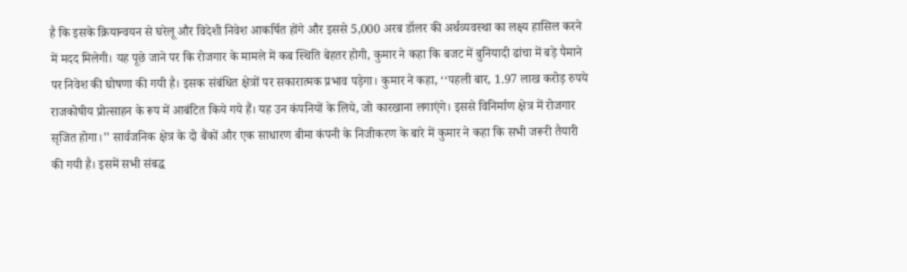है कि इसके क्रियान्वयन से घरेलू और विदेशी निवेश आकर्षित होंगे और इससे 5,000 अरब डॉलर की अर्थव्यवस्था का लक्ष्य हासिल करने में मदद मिलेगी। यह पूछे जाने पर कि रोजगार के मामले में कब स्थिति बेहतर होगी, कुमार ने कहा कि बजट में बुनियादी ढांचा में बड़े पैमाने पर निवेश की घोषणा की गयी है। इसक संबंधित क्षेत्रों पर सकारात्मक प्रभाव पड़ेगा। कुमार ने कहा, ‘‘पहली बार, 1.97 लाख करोड़ रुपये राजकोषीय प्रोत्साहन के रूप में आबंटित किये गये हैं। यह उन कंपनियों के लिये, जो कारखाना लगाएंगे। इससे विनिर्माण क्षेत्र में रोजगार सृजित होगा।’’ सार्वजनिक क्षेत्र के दो बैंकों और एक साधारण बीमा कंपनी के निजीकरण के बारे में कुमार ने कहा कि सभी जरूरी तैयारी की गयी है। इसमें सभी संबद्ध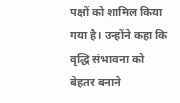पक्षों को शामिल किया गया है। उन्होंने कहा कि वृद्धि संभावना को बेहतर बनाने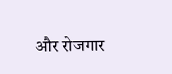और रोजगार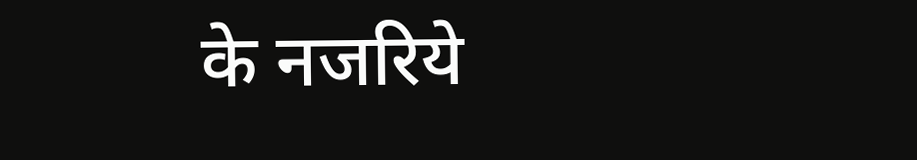के नजरिये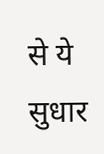से ये सुधार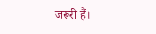जरूरी हैं।